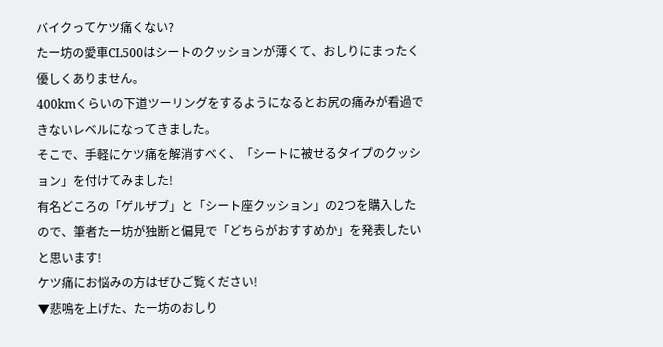バイクってケツ痛くない?
たー坊の愛車CL500はシートのクッションが薄くて、おしりにまったく優しくありません。
400kmくらいの下道ツーリングをするようになるとお尻の痛みが看過できないレベルになってきました。
そこで、手軽にケツ痛を解消すべく、「シートに被せるタイプのクッション」を付けてみました!
有名どころの「ゲルザブ」と「シート座クッション」の2つを購入したので、筆者たー坊が独断と偏見で「どちらがおすすめか」を発表したいと思います!
ケツ痛にお悩みの方はぜひご覧ください!
▼悲鳴を上げた、たー坊のおしり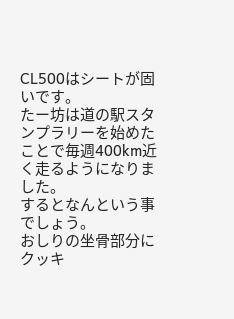CL500はシートが固いです。
たー坊は道の駅スタンプラリーを始めたことで毎週400km近く走るようになりました。
するとなんという事でしょう。
おしりの坐骨部分にクッキ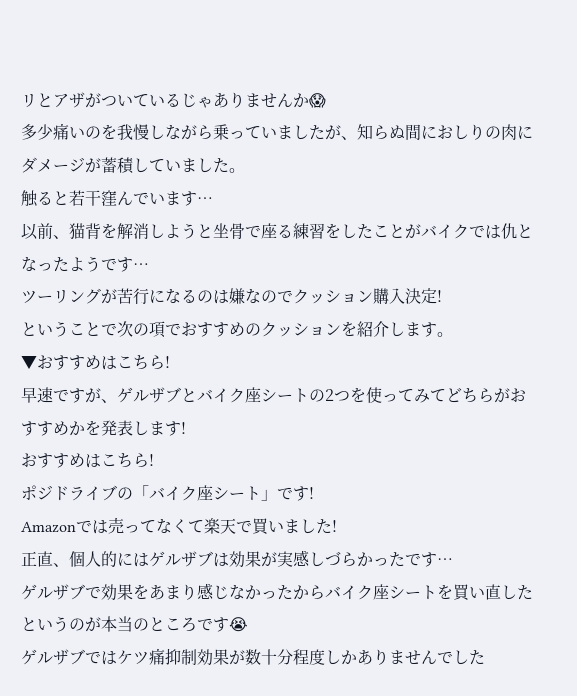リとアザがついているじゃありませんか😱
多少痛いのを我慢しながら乗っていましたが、知らぬ間におしりの肉にダメージが蓄積していました。
触ると若干窪んでいます…
以前、猫背を解消しようと坐骨で座る練習をしたことがバイクでは仇となったようです…
ツーリングが苦行になるのは嫌なのでクッション購入決定!
ということで次の項でおすすめのクッションを紹介します。
▼おすすめはこちら!
早速ですが、ゲルザブとバイク座シートの2つを使ってみてどちらがおすすめかを発表します!
おすすめはこちら!
ポジドライブの「バイク座シート」です!
Amazonでは売ってなくて楽天で買いました!
正直、個人的にはゲルザブは効果が実感しづらかったです…
ゲルザブで効果をあまり感じなかったからバイク座シートを買い直したというのが本当のところです😭
ゲルザブではケツ痛抑制効果が数十分程度しかありませんでした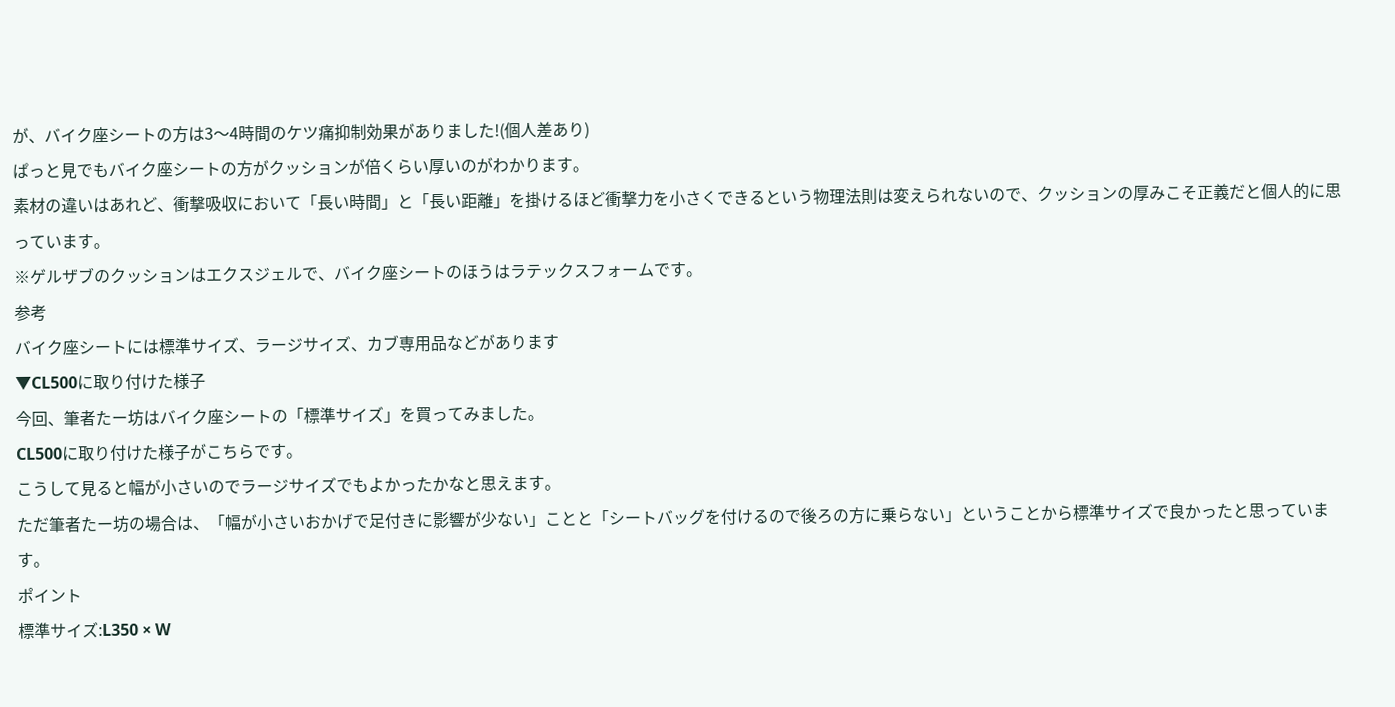が、バイク座シートの方は3〜4時間のケツ痛抑制効果がありました!(個人差あり)
ぱっと見でもバイク座シートの方がクッションが倍くらい厚いのがわかります。
素材の違いはあれど、衝撃吸収において「長い時間」と「長い距離」を掛けるほど衝撃力を小さくできるという物理法則は変えられないので、クッションの厚みこそ正義だと個人的に思っています。
※ゲルザブのクッションはエクスジェルで、バイク座シートのほうはラテックスフォームです。
参考
バイク座シートには標準サイズ、ラージサイズ、カブ専用品などがあります
▼CL500に取り付けた様子
今回、筆者たー坊はバイク座シートの「標準サイズ」を買ってみました。
CL500に取り付けた様子がこちらです。
こうして見ると幅が小さいのでラージサイズでもよかったかなと思えます。
ただ筆者たー坊の場合は、「幅が小さいおかげで足付きに影響が少ない」ことと「シートバッグを付けるので後ろの方に乗らない」ということから標準サイズで良かったと思っています。
ポイント
標準サイズ:L350 × W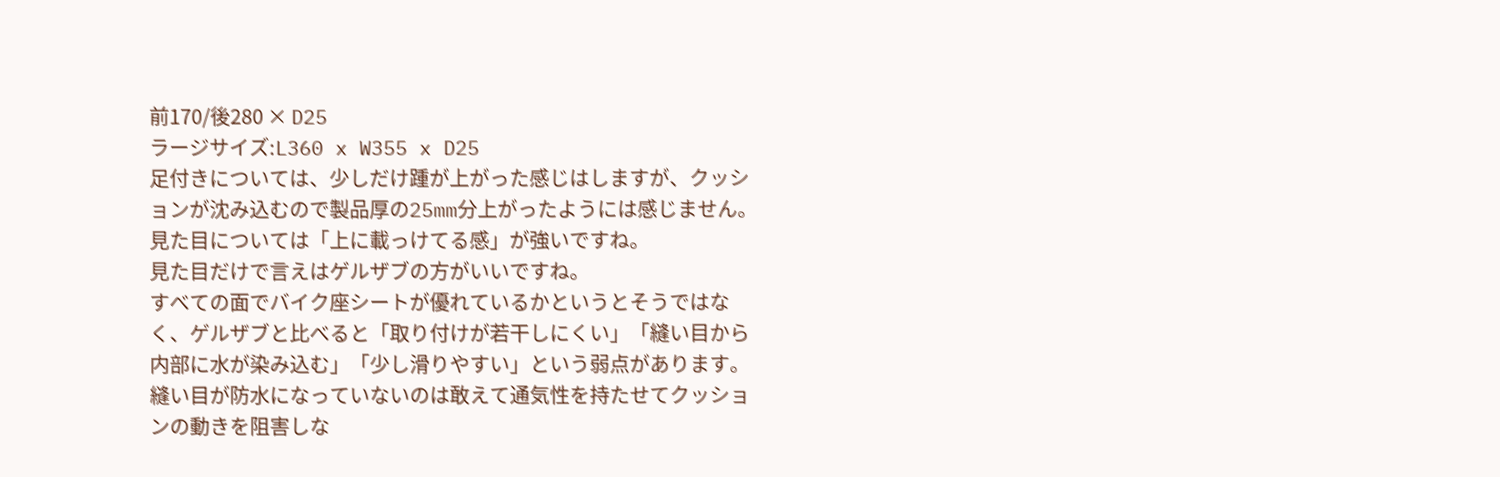前170/後280 × D25
ラージサイズ:L360 x W355 x D25
足付きについては、少しだけ踵が上がった感じはしますが、クッションが沈み込むので製品厚の25mm分上がったようには感じません。
見た目については「上に載っけてる感」が強いですね。
見た目だけで言えはゲルザブの方がいいですね。
すべての面でバイク座シートが優れているかというとそうではなく、ゲルザブと比べると「取り付けが若干しにくい」「縫い目から内部に水が染み込む」「少し滑りやすい」という弱点があります。
縫い目が防水になっていないのは敢えて通気性を持たせてクッションの動きを阻害しな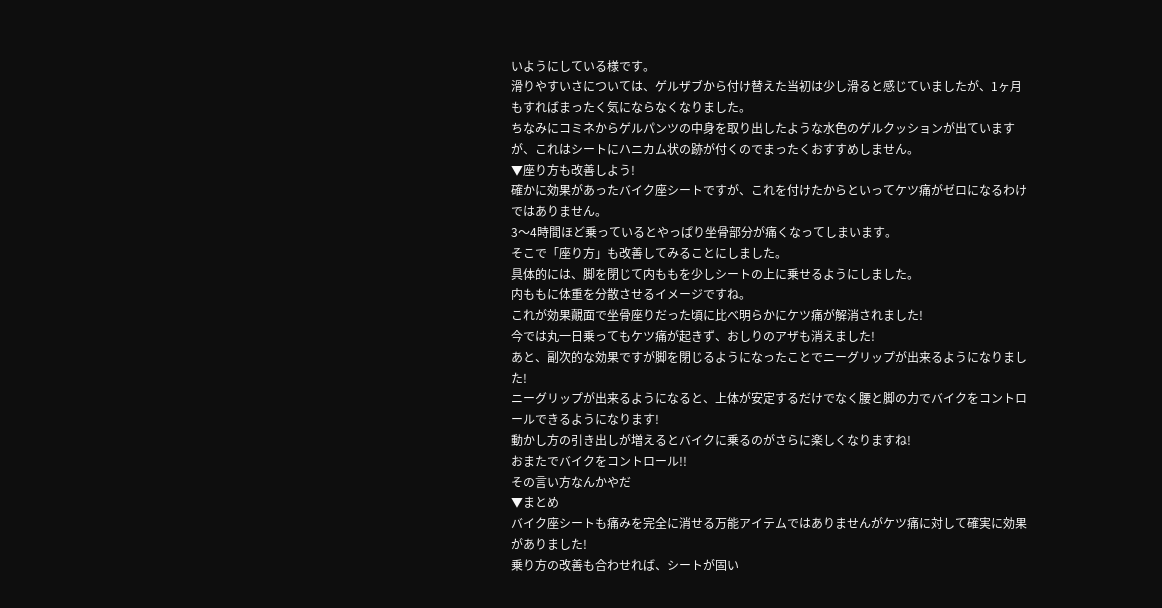いようにしている様です。
滑りやすいさについては、ゲルザブから付け替えた当初は少し滑ると感じていましたが、1ヶ月もすればまったく気にならなくなりました。
ちなみにコミネからゲルパンツの中身を取り出したような水色のゲルクッションが出ていますが、これはシートにハニカム状の跡が付くのでまったくおすすめしません。
▼座り方も改善しよう!
確かに効果があったバイク座シートですが、これを付けたからといってケツ痛がゼロになるわけではありません。
3〜4時間ほど乗っているとやっぱり坐骨部分が痛くなってしまいます。
そこで「座り方」も改善してみることにしました。
具体的には、脚を閉じて内ももを少しシートの上に乗せるようにしました。
内ももに体重を分散させるイメージですね。
これが効果覿面で坐骨座りだった頃に比べ明らかにケツ痛が解消されました!
今では丸一日乗ってもケツ痛が起きず、おしりのアザも消えました!
あと、副次的な効果ですが脚を閉じるようになったことでニーグリップが出来るようになりました!
ニーグリップが出来るようになると、上体が安定するだけでなく腰と脚の力でバイクをコントロールできるようになります!
動かし方の引き出しが増えるとバイクに乗るのがさらに楽しくなりますね!
おまたでバイクをコントロール!!
その言い方なんかやだ
▼まとめ
バイク座シートも痛みを完全に消せる万能アイテムではありませんがケツ痛に対して確実に効果がありました!
乗り方の改善も合わせれば、シートが固い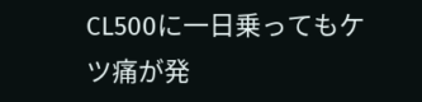CL500に一日乗ってもケツ痛が発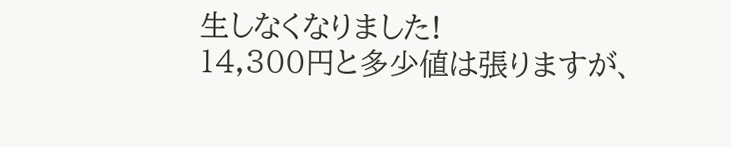生しなくなりました!
14,300円と多少値は張りますが、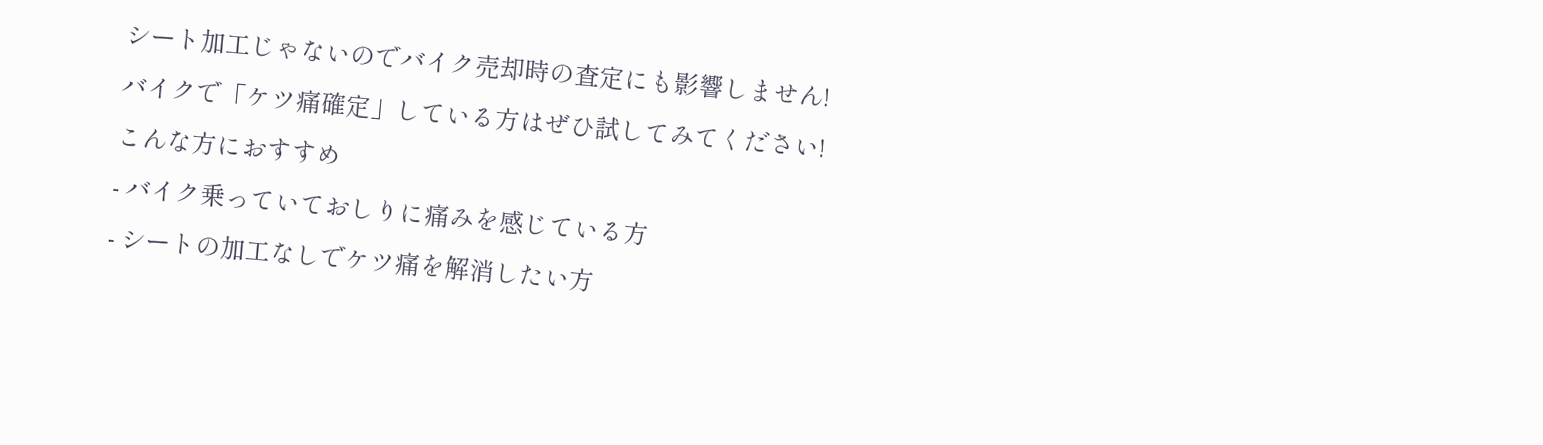シート加工じゃないのでバイク売却時の査定にも影響しません!
バイクで「ケツ痛確定」している方はぜひ試してみてください!
こんな方におすすめ
- バイク乗っていておしりに痛みを感じている方
- シートの加工なしでケツ痛を解消したい方